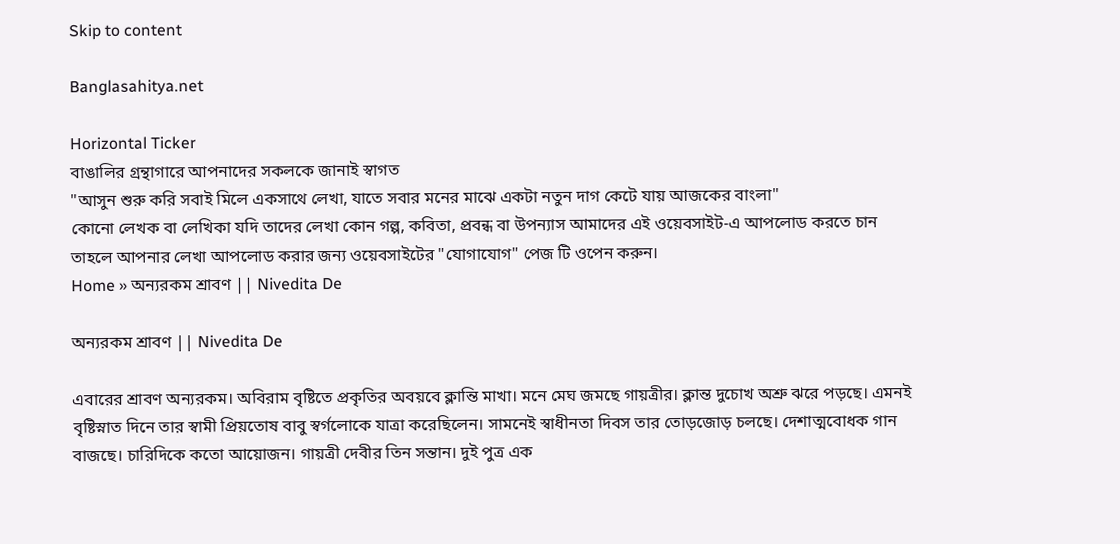Skip to content

Banglasahitya.net

Horizontal Ticker
বাঙালির গ্রন্থাগারে আপনাদের সকলকে জানাই স্বাগত
"আসুন শুরু করি সবাই মিলে একসাথে লেখা, যাতে সবার মনের মাঝে একটা নতুন দাগ কেটে যায় আজকের বাংলা"
কোনো লেখক বা লেখিকা যদি তাদের লেখা কোন গল্প, কবিতা, প্রবন্ধ বা উপন্যাস আমাদের এই ওয়েবসাইট-এ আপলোড করতে চান তাহলে আপনার লেখা আপলোড করার জন্য ওয়েবসাইটের "যোগাযোগ" পেজ টি ওপেন করুন।
Home » অন্যরকম শ্রাবণ || Nivedita De

অন্যরকম শ্রাবণ || Nivedita De

এবারের শ্রাবণ অন্যরকম। অবিরাম বৃষ্টিতে প্রকৃতির অবয়বে ক্লান্তি মাখা। মনে মেঘ জমছে গায়ত্রীর। ক্লান্ত দুচোখ অশ্রু ঝরে পড়ছে। এমনই বৃষ্টিস্নাত দিনে তার স্বামী প্রিয়তোষ বাবু স্বর্গলোকে যাত্রা করেছিলেন। সামনেই স্বাধীনতা দিবস তার তোড়জোড় চলছে। দেশাত্মবোধক গান বাজছে। চারিদিকে কতো আয়োজন। গায়ত্রী দেবীর তিন সন্তান। দুই পুত্র এক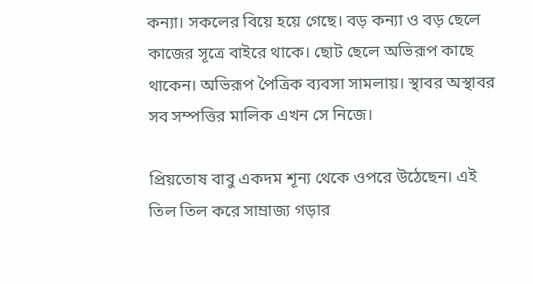কন্যা। সকলের বিয়ে হয়ে গেছে। বড় কন্যা ও বড় ছেলে কাজের সূত্রে বাইরে থাকে। ছোট ছেলে অভিরূপ কাছে থাকেন। অভিরূপ পৈত্রিক ব্যবসা সামলায়। স্থাবর অস্থাবর সব সম্পত্তির মালিক এখন সে নিজে।

প্রিয়তোষ বাবু একদম শূন্য থেকে ওপরে উঠেছেন। এই তিল তিল করে সাম্রাজ্য গড়ার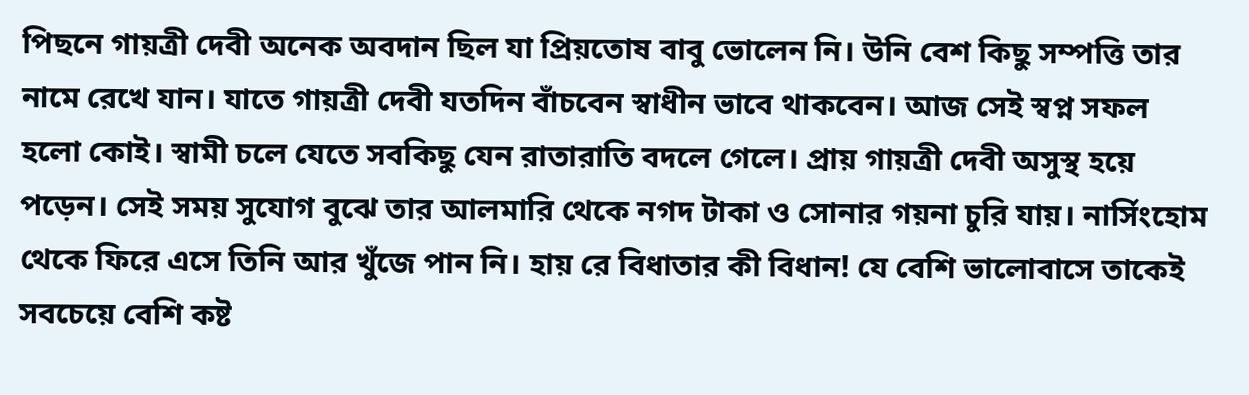পিছনে গায়ত্রী দেবী অনেক অবদান ছিল যা প্রিয়তোষ বাবু ভোলেন নি। উনি বেশ কিছু সম্পত্তি তার নামে রেখে যান। যাতে গায়ত্রী দেবী যতদিন বাঁচবেন স্বাধীন ভাবে থাকবেন। আজ সেই স্বপ্ন সফল হলো কোই। স্বামী চলে যেতে সবকিছু যেন রাতারাতি বদলে গেলে। প্রায় গায়ত্রী দেবী অসুস্থ হয়ে পড়েন। সেই সময় সুযোগ বুঝে তার আলমারি থেকে নগদ টাকা ও সোনার গয়না চুরি যায়। নার্সিংহোম থেকে ফিরে এসে তিনি আর খুঁজে পান নি। হায় রে বিধাতার কী বিধান! যে বেশি ভালোবাসে তাকেই সবচেয়ে বেশি কষ্ট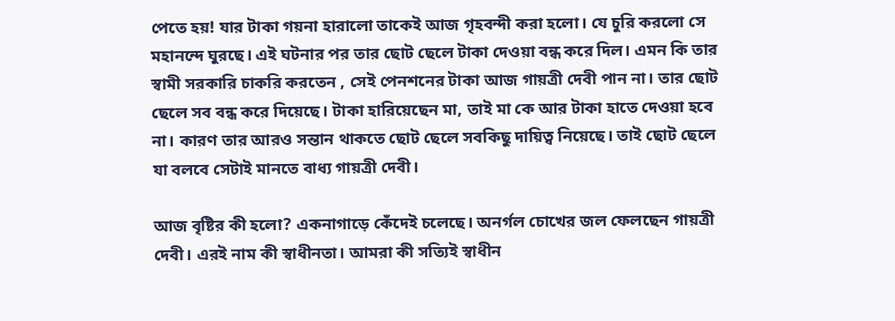পেতে হয়! যার টাকা গয়না হারালো তাকেই আজ গৃহবন্দী করা হলো। যে চুরি করলো সে মহানন্দে ঘুরছে। এই ঘটনার পর তার ছোট ছেলে টাকা দেওয়া বন্ধ করে দিল। এমন কি তার স্বামী সরকারি চাকরি করতেন , সেই পেনশনের টাকা আজ গায়ত্রী দেবী পান না। তার ছোট ছেলে সব বন্ধ করে দিয়েছে। টাকা হারিয়েছেন মা, তাই মা কে আর টাকা হাতে দেওয়া হবে না। কারণ তার আরও সন্তান থাকতে ছোট ছেলে সবকিছু দায়িত্ব নিয়েছে। তাই ছোট ছেলে যা বলবে সেটাই মানতে বাধ্য গায়ত্রী দেবী।

আজ বৃষ্টির কী হলো? একনাগাড়ে কেঁদেই চলেছে। অনর্গল চোখের জল ফেলছেন গায়ত্রী দেবী। এরই নাম কী স্বাধীনতা। আমরা কী সত্যিই স্বাধীন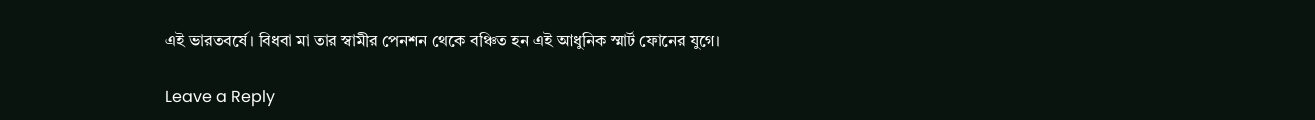এই ভারতবর্ষে। বিধবা মা তার স্বামীর পেনশন থেকে বঞ্চিত হন এই আধুনিক স্মার্ট ফোনের যুগে।

Leave a Reply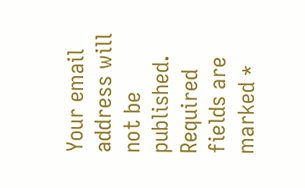Your email address will not be published. Required fields are marked *